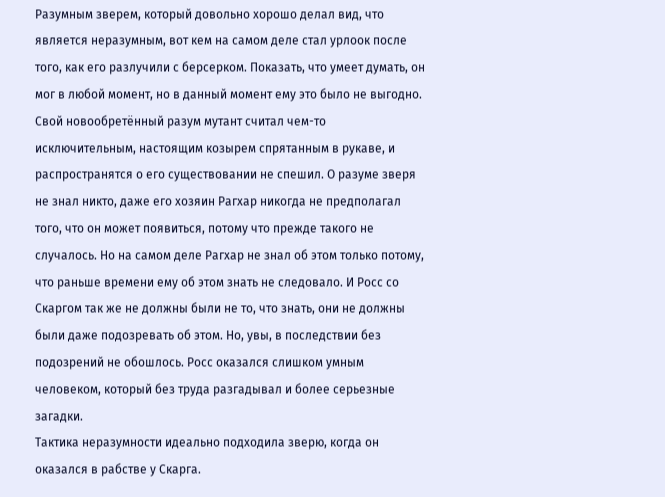Разумным зверем, который довольно хорошо делал вид, что является неразумным, вот кем на самом деле стал урлоок после того, как его разлучили с берсерком. Показать, что умеет думать, он мог в любой момент, но в данный момент ему это было не выгодно. Свой новообретённый разум мутант считал чем-то исключительным, настоящим козырем спрятанным в рукаве, и распространятся о его существовании не спешил. О разуме зверя не знал никто, даже его хозяин Рагхар никогда не предполагал того, что он может появиться, потому что прежде такого не случалось. Но на самом деле Рагхар не знал об этом только потому, что раньше времени ему об этом знать не следовало. И Росс со Скаргом так же не должны были не то, что знать, они не должны были даже подозревать об этом. Но, увы, в последствии без подозрений не обошлось. Росс оказался слишком умным человеком, который без труда разгадывал и более серьезные загадки.
Тактика неразумности идеально подходила зверю, когда он оказался в рабстве у Скарга.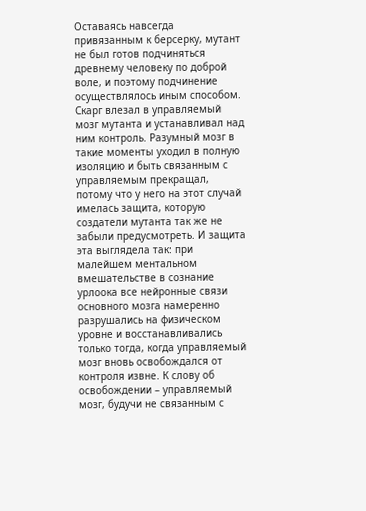Оставаясь навсегда привязанным к берсерку, мутант не был готов подчиняться древнему человеку по доброй воле, и поэтому подчинение осуществлялось иным способом. Скарг влезал в управляемый мозг мутанта и устанавливал над ним контроль. Разумный мозг в такие моменты уходил в полную изоляцию и быть связанным с управляемым прекращал, потому что у него на этот случай имелась защита, которую создатели мутанта так же не забыли предусмотреть. И защита эта выглядела так: при малейшем ментальном вмешательстве в сознание урлоока все нейронные связи основного мозга намеренно разрушались на физическом уровне и восстанавливались только тогда, когда управляемый мозг вновь освобождался от контроля извне. К слову об освобождении – управляемый мозг, будучи не связанным с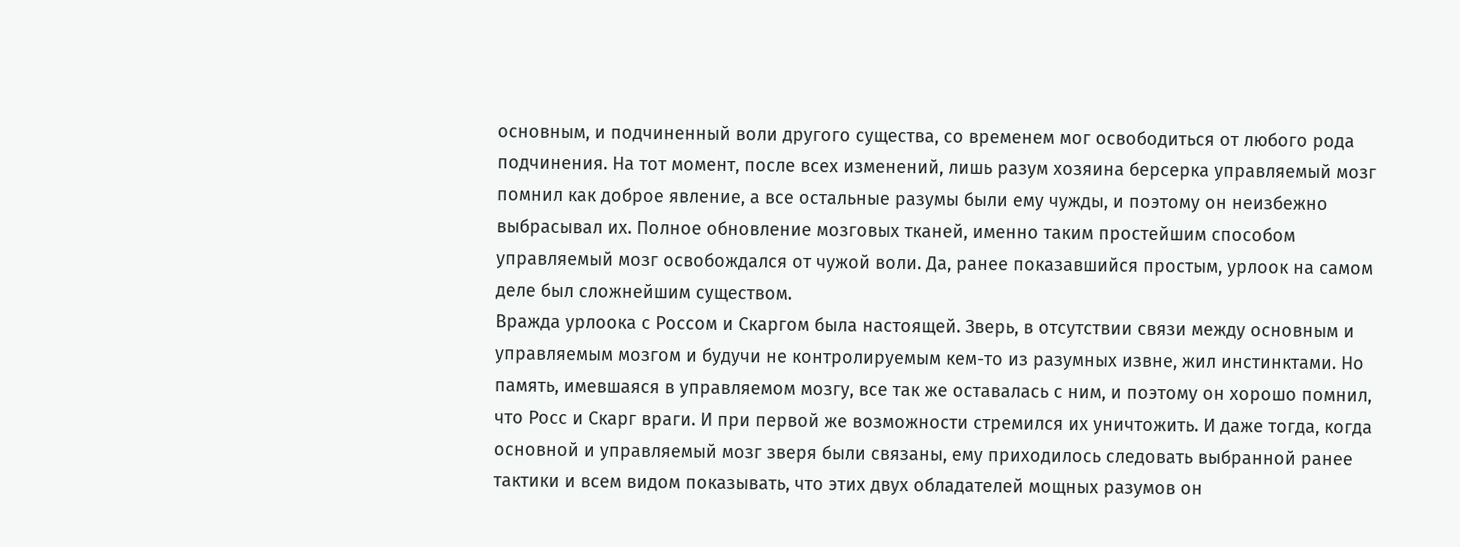основным, и подчиненный воли другого существа, со временем мог освободиться от любого рода подчинения. На тот момент, после всех изменений, лишь разум хозяина берсерка управляемый мозг помнил как доброе явление, а все остальные разумы были ему чужды, и поэтому он неизбежно выбрасывал их. Полное обновление мозговых тканей, именно таким простейшим способом управляемый мозг освобождался от чужой воли. Да, ранее показавшийся простым, урлоок на самом деле был сложнейшим существом.
Вражда урлоока с Россом и Скаргом была настоящей. Зверь, в отсутствии связи между основным и управляемым мозгом и будучи не контролируемым кем-то из разумных извне, жил инстинктами. Но память, имевшаяся в управляемом мозгу, все так же оставалась с ним, и поэтому он хорошо помнил, что Росс и Скарг враги. И при первой же возможности стремился их уничтожить. И даже тогда, когда основной и управляемый мозг зверя были связаны, ему приходилось следовать выбранной ранее тактики и всем видом показывать, что этих двух обладателей мощных разумов он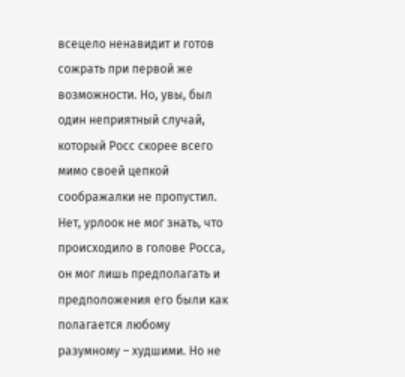всецело ненавидит и готов сожрать при первой же возможности. Но, увы, был один неприятный случай, который Росс скорее всего мимо своей цепкой соображалки не пропустил. Нет, урлоок не мог знать, что происходило в голове Росса, он мог лишь предполагать и предположения его были как полагается любому разумному – худшими. Но не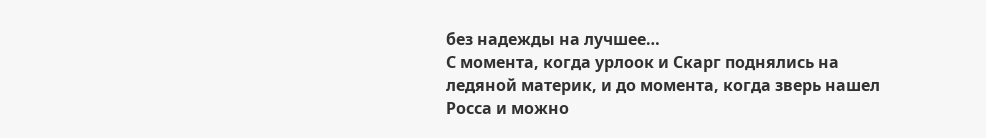без надежды на лучшее…
С момента, когда урлоок и Скарг поднялись на ледяной материк, и до момента, когда зверь нашел Росса и можно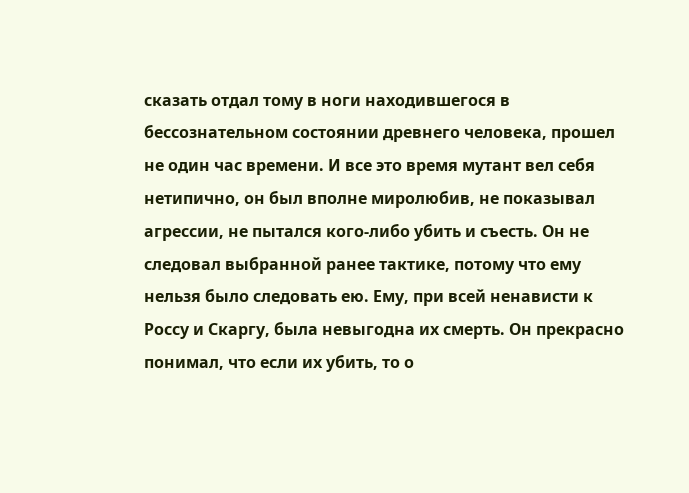сказать отдал тому в ноги находившегося в бессознательном состоянии древнего человека, прошел не один час времени. И все это время мутант вел себя нетипично, он был вполне миролюбив, не показывал агрессии, не пытался кого-либо убить и съесть. Он не следовал выбранной ранее тактике, потому что ему нельзя было следовать ею. Ему, при всей ненависти к Россу и Скаргу, была невыгодна их смерть. Он прекрасно понимал, что если их убить, то о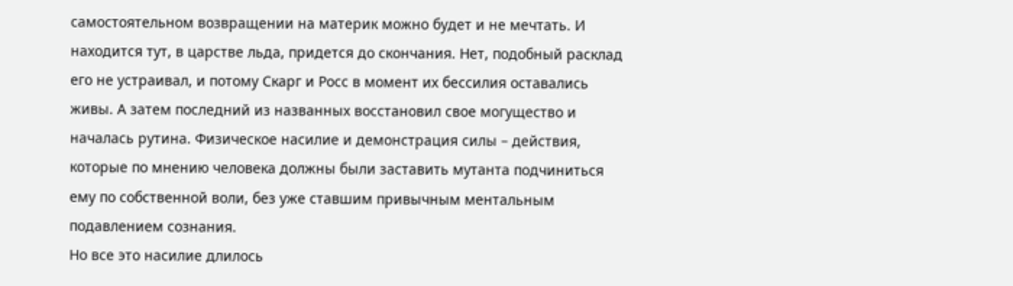самостоятельном возвращении на материк можно будет и не мечтать. И находится тут, в царстве льда, придется до скончания. Нет, подобный расклад его не устраивал, и потому Скарг и Росс в момент их бессилия оставались живы. А затем последний из названных восстановил свое могущество и началась рутина. Физическое насилие и демонстрация силы – действия, которые по мнению человека должны были заставить мутанта подчиниться ему по собственной воли, без уже ставшим привычным ментальным подавлением сознания.
Но все это насилие длилось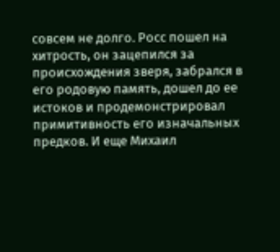совсем не долго. Росс пошел на хитрость, он зацепился за происхождения зверя, забрался в его родовую память, дошел до ее истоков и продемонстрировал примитивность его изначальных предков. И еще Михаил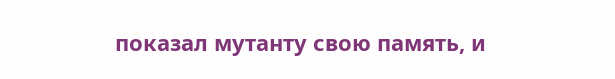показал мутанту свою память, и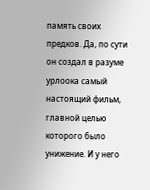память своих предков. Да, по сути он создал в разуме урлоока самый настоящий фильм, главной целью которого было унижение. И у него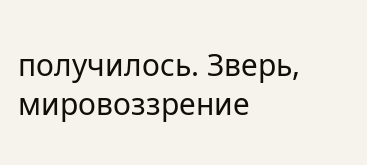получилось. Зверь, мировоззрение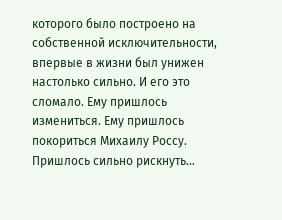которого было построено на собственной исключительности, впервые в жизни был унижен настолько сильно. И его это сломало. Ему пришлось измениться. Ему пришлось покориться Михаилу Россу. Пришлось сильно рискнуть…